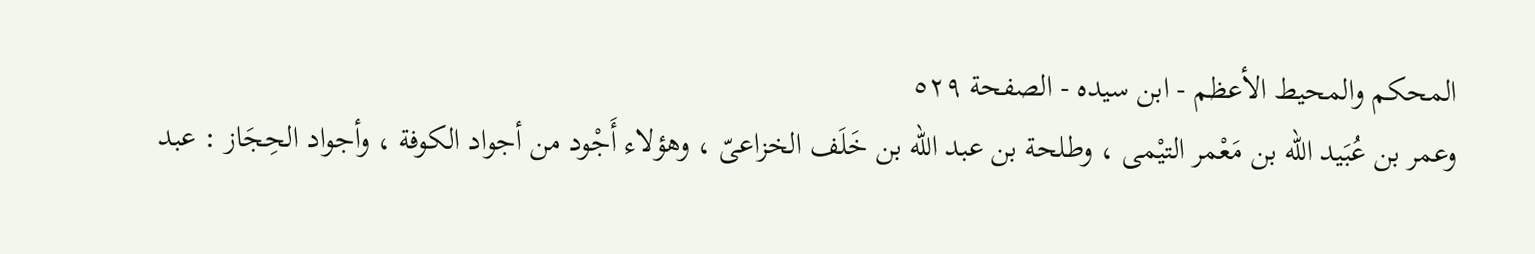المحكم والمحيط الأعظم - ابن سيده - الصفحة ٥٢٩
وعمر بن عُبَيد الله بن مَعْمر التيْمى ، وطلحة بن عبد الله بن خَلَف الخزاعىّ ، وهؤلاء أَجْود من أجواد الكوفة ، وأجواد الحِجَاز : عبد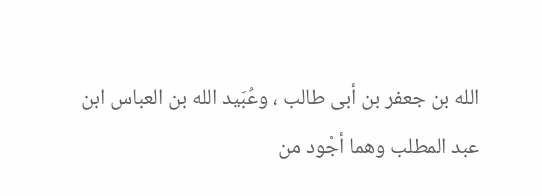الله بن جعفر بن أبى طالب ، وعُبَيد الله بن العباس ابن عبد المطلب وهما أجْود من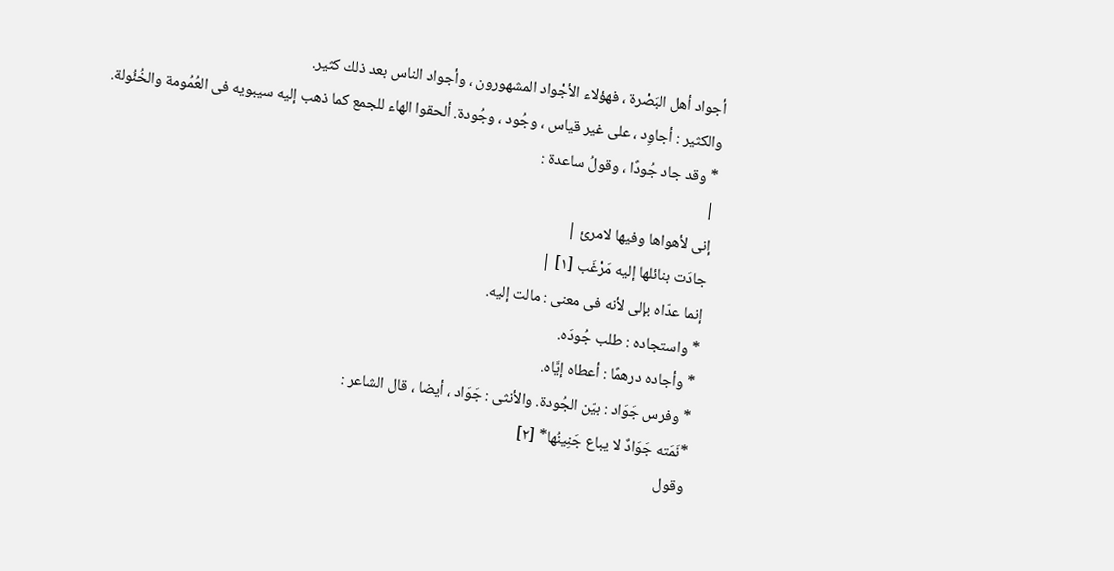أجواد أهل البَصْرة ، فهؤلاء الأجْواد المشهورون ، وأجواد الناس بعد ذلك كثير.
والكثير : أجاوِد ، على غير قياس ، وجُود ، وجُودة. ألحقوا الهاء للجمع كما ذهب إليه سيبويه فى العُمُومة والخُئُولة.
* وقد جاد جُودًا ، وقولُ ساعدة :
|
إنى لأهواها وفيها لامرئ |
جادَت بنائلها إليه مَرْغَب [١] |
إنما عدّاه بإلى لأنه فى معنى : مالت إليه.
* واستجاده : طلب جُودَه.
* وأجاده درهمًا : أعطاه إيَّاه.
* وفرس جَوَاد : بيّن الجُودة. والأنثى : جَوَاد ، أيضا ، قال الشاعر :
*نَمَته جَوَادٌ لا يباع جَنِينُها* [٢]
وقول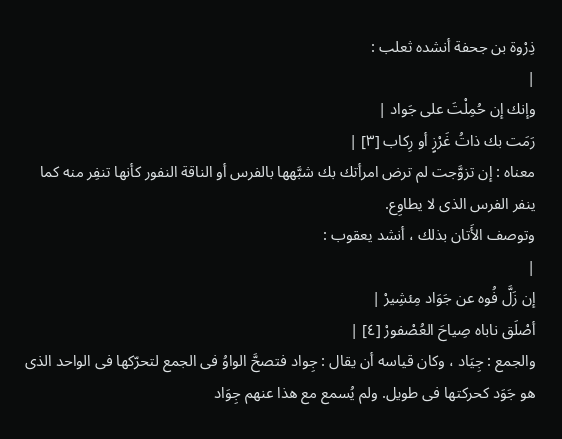ذِرْوة بن جحفة أنشده ثعلب :
|
وإنك إن حُمِلْتَ على جَواد |
رَمَت بك ذاتُ غَرْزٍ أو رِكاب [٣] |
معناه : إن تزوَّجت لم ترض امرأتك بك شبَّهها بالفرس أو الناقة النفور كأنها تنفِر منه كما ينفر الفرس الذى لا يطاوِع.
وتوصف الأَتان بذلك ، أنشد يعقوب :
|
إن زَلَّ فُوه عن جَوَاد مِئشِيرْ |
أصْلَق ناباه صِياحَ العُصْفورْ [٤] |
والجمع : جِيَاد ، وكان قياسه أن يقال : جِواد فتصحَّ الواوُ فى الجمع لتحرّكها فى الواحد الذى هو جَوَد كحركتها فى طويل. ولم يُسمع مع هذا عنهم جِوَاد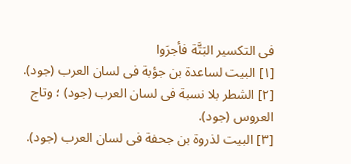فى التكسير البَتَّة فأجرَوا
[١] البيت لساعدة بن جؤبة فى لسان العرب (جود).
[٢] الشطر بلا نسبة فى لسان العرب (جود) ؛ وتاج العروس (جود).
[٣] البيت لذروة بن جحفة فى لسان العرب (جود).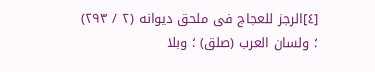[٤]الرجز للعجاج فى ملحق ديوانه (٢ / ٢٩٣) ؛ ولسان العرب (صلق) ؛ وبلا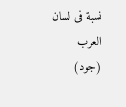نسبة فى لسان العرب (جود)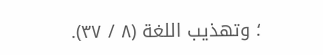؛ وتهذيب اللغة (٨ / ٣٧).